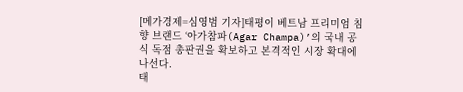[메가경제=심영범 기자]태평이 베트남 프리미엄 침향 브랜드 ‘아가참파(Agar Champa)’의 국내 공식 독점 총판권을 확보하고 본격적인 시장 확대에 나선다.
태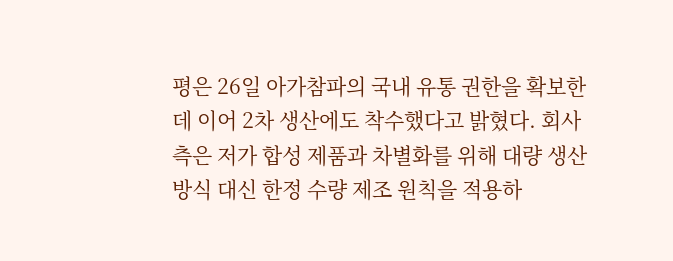평은 26일 아가참파의 국내 유통 권한을 확보한 데 이어 2차 생산에도 착수했다고 밝혔다. 회사 측은 저가 합성 제품과 차별화를 위해 대량 생산 방식 대신 한정 수량 제조 원칙을 적용하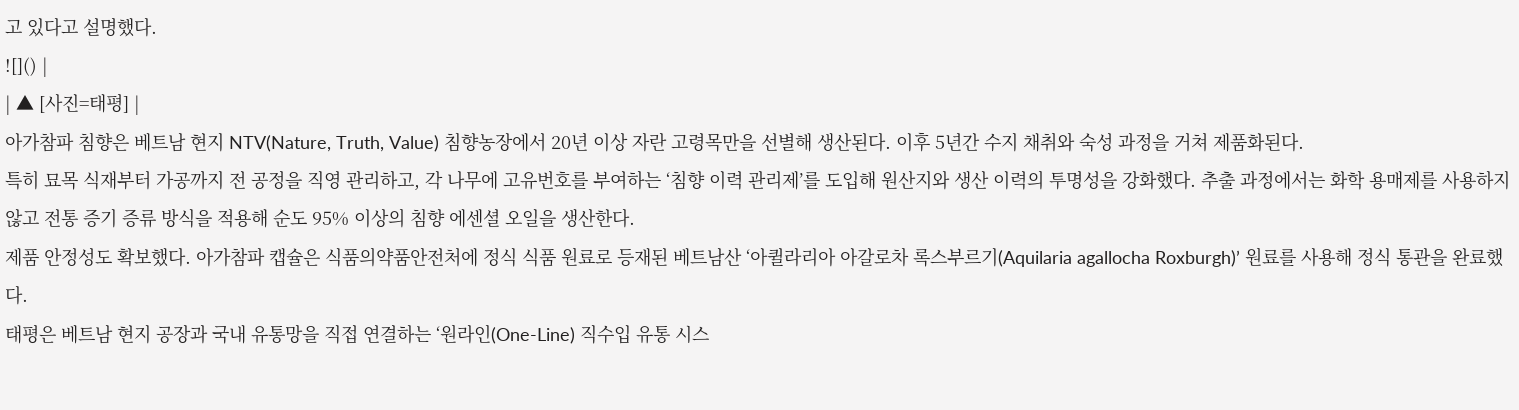고 있다고 설명했다.
![]() |
| ▲ [사진=태평] |
아가참파 침향은 베트남 현지 NTV(Nature, Truth, Value) 침향농장에서 20년 이상 자란 고령목만을 선별해 생산된다. 이후 5년간 수지 채취와 숙성 과정을 거쳐 제품화된다.
특히 묘목 식재부터 가공까지 전 공정을 직영 관리하고, 각 나무에 고유번호를 부여하는 ‘침향 이력 관리제’를 도입해 원산지와 생산 이력의 투명성을 강화했다. 추출 과정에서는 화학 용매제를 사용하지 않고 전통 증기 증류 방식을 적용해 순도 95% 이상의 침향 에센셜 오일을 생산한다.
제품 안정성도 확보했다. 아가참파 캡슐은 식품의약품안전처에 정식 식품 원료로 등재된 베트남산 ‘아퀼라리아 아갈로차 록스부르기(Aquilaria agallocha Roxburgh)’ 원료를 사용해 정식 통관을 완료했다.
태평은 베트남 현지 공장과 국내 유통망을 직접 연결하는 ‘원라인(One-Line) 직수입 유통 시스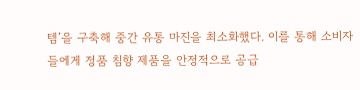템’을 구축해 중간 유통 마진을 최소화했다. 이를 통해 소비자들에게 정품 침향 제품을 안정적으로 공급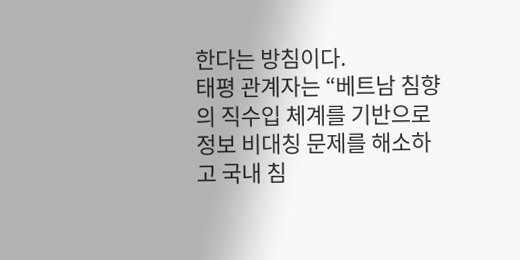한다는 방침이다.
태평 관계자는 “베트남 침향의 직수입 체계를 기반으로 정보 비대칭 문제를 해소하고 국내 침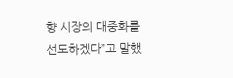향 시장의 대중화를 선도하겠다”고 말했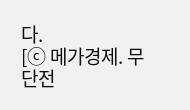다.
[ⓒ 메가경제. 무단전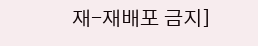재-재배포 금지]